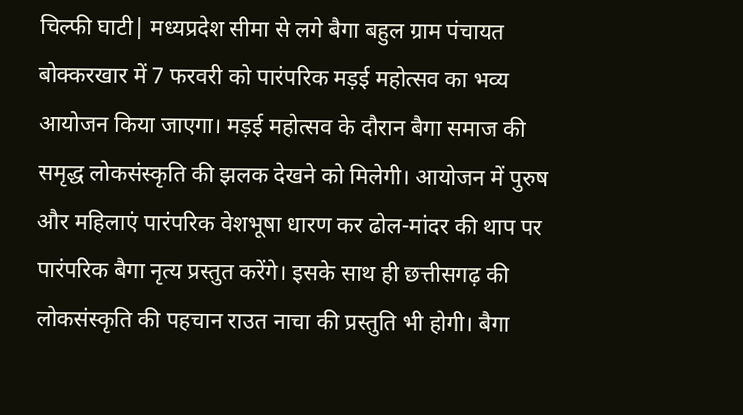चिल्फी घाटी| मध्यप्रदेश सीमा से लगे बैगा बहुल ग्राम पंचायत बोक्करखार में 7 फरवरी को पारंपरिक मड़ई महोत्सव का भव्य आयोजन किया जाएगा। मड़ई महोत्सव के दौरान बैगा समाज की समृद्ध लोकसंस्कृति की झलक देखने को मिलेगी। आयोजन में पुरुष और महिलाएं पारंपरिक वेशभूषा धारण कर ढोल-मांदर की थाप पर पारंपरिक बैगा नृत्य प्रस्तुत करेंगे। इसके साथ ही छत्तीसगढ़ की लोकसंस्कृति की पहचान राउत नाचा की प्रस्तुति भी होगी। बैगा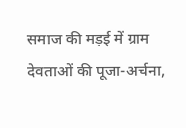समाज की मड़ई में ग्राम देवताओं की पूजा-अर्चना,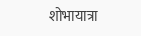शोभायात्रा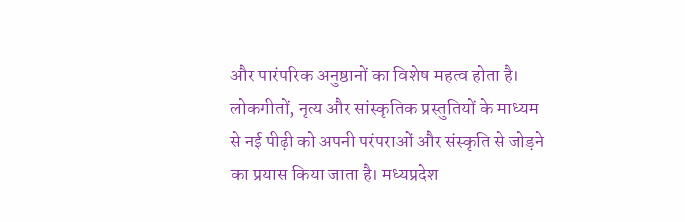और पारंपरिक अनुष्ठानों का विशेष महत्व होता है। लोकगीतों, नृत्य और सांस्कृतिक प्रस्तुतियों के माध्यम से नई पीढ़ी को अपनी परंपराओं और संस्कृति से जोड़ने का प्रयास किया जाता है। मध्यप्रदेश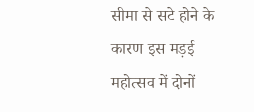सीमा से सटे होने के कारण इस मड़ई महोत्सव में दोनों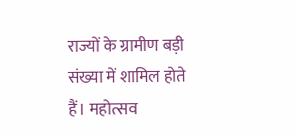राज्यों के ग्रामीण बड़ी संख्या में शामिल होते हैं। महोत्सव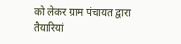को लेकर ग्राम पंचायत द्वारा तैयारियां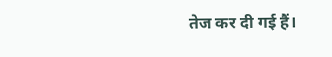तेज कर दी गई हैं।